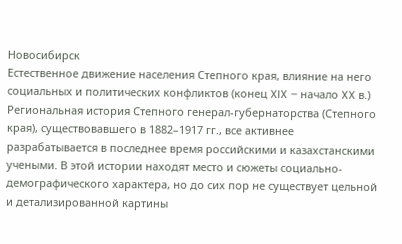Новосибирск
Естественное движение населения Степного края, влияние на него социальных и политических конфликтов (конец XIX – начало XX в.)
Региональная история Степного генерал-губернаторства (Степного края), существовавшего в 1882–1917 гг., все активнее разрабатывается в последнее время российскими и казахстанскими учеными. В этой истории находят место и сюжеты социально-демографического характера, но до сих пор не существует цельной и детализированной картины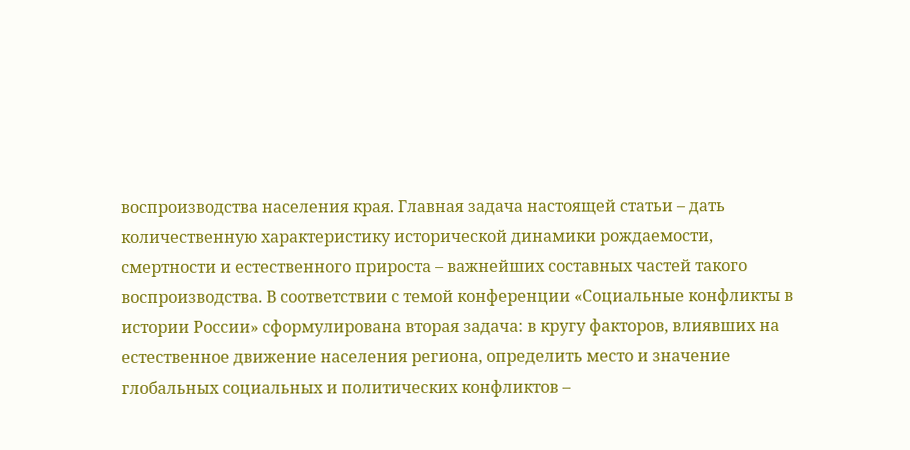воспроизводства населения края. Главная задача настоящей статьи – дать количественную характеристику исторической динамики рождаемости, смертности и естественного прироста – важнейших составных частей такого воспроизводства. В соответствии с темой конференции «Социальные конфликты в истории России» сформулирована вторая задача: в кругу факторов, влиявших на естественное движение населения региона, определить место и значение глобальных социальных и политических конфликтов –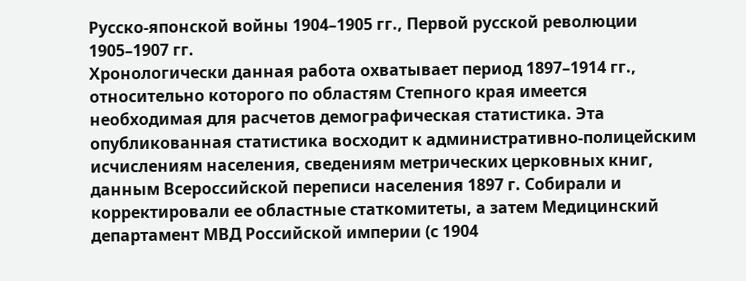Русско-японской войны 1904–1905 гг., Первой русской революции 1905–1907 гг.
Хронологически данная работа охватывает период 1897–1914 гг., относительно которого по областям Степного края имеется необходимая для расчетов демографическая статистика. Эта опубликованная статистика восходит к административно-полицейским исчислениям населения, сведениям метрических церковных книг, данным Всероссийской переписи населения 1897 г. Собирали и корректировали ее областные статкомитеты, а затем Медицинский департамент МВД Российской империи (с 1904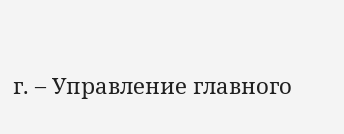г. – Управление главного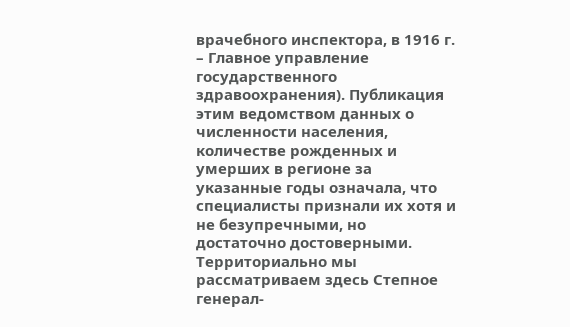врачебного инспектора, в 1916 г. – Главное управление государственного здравоохранения). Публикация этим ведомством данных о численности населения, количестве рожденных и умерших в регионе за указанные годы означала, что специалисты признали их хотя и не безупречными, но достаточно достоверными.
Территориально мы рассматриваем здесь Степное генерал-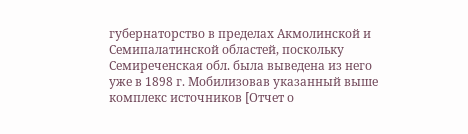губернаторство в пределах Акмолинской и Семипалатинской областей, поскольку Семиреченская обл. была выведена из него уже в 1898 г. Мобилизовав указанный выше комплекс источников [Отчет о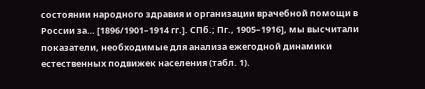состоянии народного здравия и организации врачебной помощи в России за… [1896/1901–1914 гг.]. СПб.; Пг., 1905–1916], мы высчитали показатели, необходимые для анализа ежегодной динамики естественных подвижек населения (табл. 1).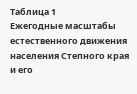Таблица 1
Ежегодные масштабы естественного движения населения Степного края и его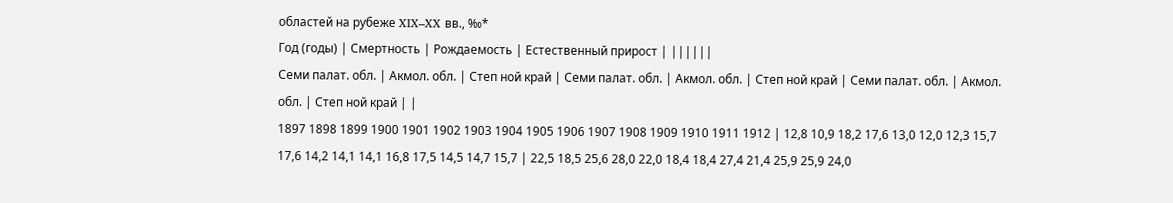областей на рубеже XIX–XX вв., ‰*
Год (годы) | Смертность | Рождаемость | Естественный прирост | ||||||
Семи палат. обл. | Акмол. обл. | Степ ной край | Семи палат. обл. | Акмол. обл. | Степ ной край | Семи палат. обл. | Акмол. обл. | Степ ной край | |
1897 1898 1899 1900 1901 1902 1903 1904 1905 1906 1907 1908 1909 1910 1911 1912 | 12,8 10,9 18,2 17,6 13,0 12,0 12,3 15,7 17,6 14,2 14,1 14,1 16,8 17,5 14,5 14,7 15,7 | 22,5 18,5 25,6 28,0 22,0 18,4 18,4 27,4 21,4 25,9 25,9 24,0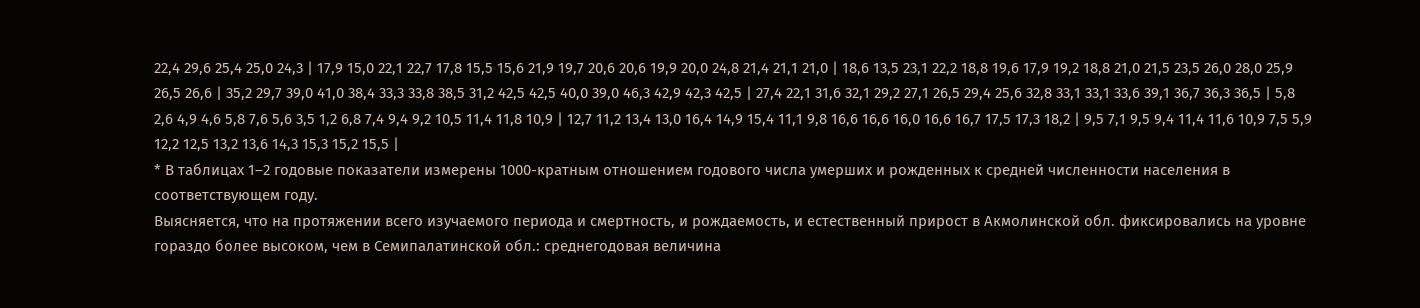22,4 29,6 25,4 25,0 24,3 | 17,9 15,0 22,1 22,7 17,8 15,5 15,6 21,9 19,7 20,6 20,6 19,9 20,0 24,8 21,4 21,1 21,0 | 18,6 13,5 23,1 22,2 18,8 19,6 17,9 19,2 18,8 21,0 21,5 23,5 26,0 28,0 25,9 26,5 26,6 | 35,2 29,7 39,0 41,0 38,4 33,3 33,8 38,5 31,2 42,5 42,5 40,0 39,0 46,3 42,9 42,3 42,5 | 27,4 22,1 31,6 32,1 29,2 27,1 26,5 29,4 25,6 32,8 33,1 33,1 33,6 39,1 36,7 36,3 36,5 | 5,8 2,6 4,9 4,6 5,8 7,6 5,6 3,5 1,2 6,8 7,4 9,4 9,2 10,5 11,4 11,8 10,9 | 12,7 11,2 13,4 13,0 16,4 14,9 15,4 11,1 9,8 16,6 16,6 16,0 16,6 16,7 17,5 17,3 18,2 | 9,5 7,1 9,5 9,4 11,4 11,6 10,9 7,5 5,9 12,2 12,5 13,2 13,6 14,3 15,3 15,2 15,5 |
* В таблицах 1–2 годовые показатели измерены 1000-кратным отношением годового числа умерших и рожденных к средней численности населения в соответствующем году.
Выясняется, что на протяжении всего изучаемого периода и смертность, и рождаемость, и естественный прирост в Акмолинской обл. фиксировались на уровне гораздо более высоком, чем в Семипалатинской обл.: среднегодовая величина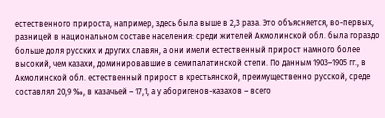естественного прироста, например, здесь была выше в 2,3 раза. Это объясняется, во-первых, разницей в национальном составе населения: среди жителей Акмолинской обл. была гораздо больше доля русских и других славян, а они имели естественный прирост намного более высокий, чем казахи, доминировавшие в семипалатинской степи. По данным 1903–1905 гг., в Акмолинской обл. естественный прирост в крестьянской, преимущественно русской, среде составлял 20,9 ‰, в казачьей – 17,1, а у аборигенов-казахов – всего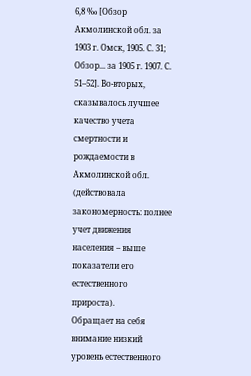6,8 ‰ [Обзор Акмолинской обл. за 1903 г. Омск, 1905. С. 31; Обзор... за 1905 г. 1907. С. 51–52]. Во-вторых, сказывалось лучшее качество учета смертности и рождаемости в Акмолинской обл. (действовала закономерность: полнее учет движения населения – выше показатели его естественного прироста).
Обращает на себя внимание низкий уровень естественного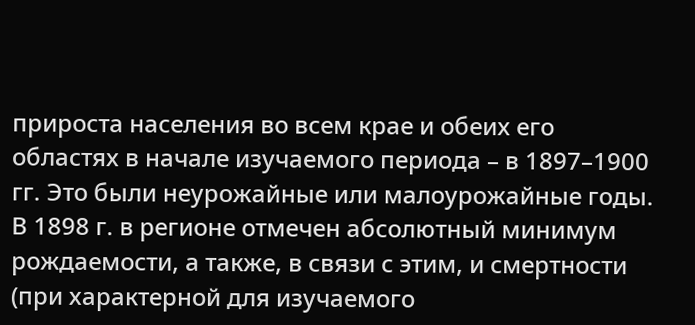прироста населения во всем крае и обеих его областях в начале изучаемого периода – в 1897–1900 гг. Это были неурожайные или малоурожайные годы. В 1898 г. в регионе отмечен абсолютный минимум рождаемости, а также, в связи с этим, и смертности (при характерной для изучаемого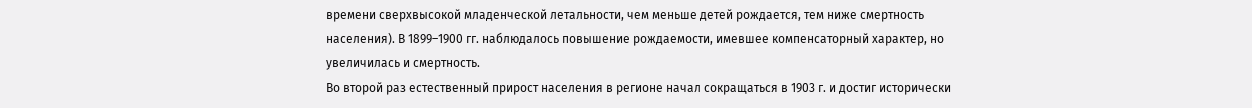времени сверхвысокой младенческой летальности, чем меньше детей рождается, тем ниже смертность населения). В 1899–1900 гг. наблюдалось повышение рождаемости, имевшее компенсаторный характер, но увеличилась и смертность.
Во второй раз естественный прирост населения в регионе начал сокращаться в 1903 г. и достиг исторически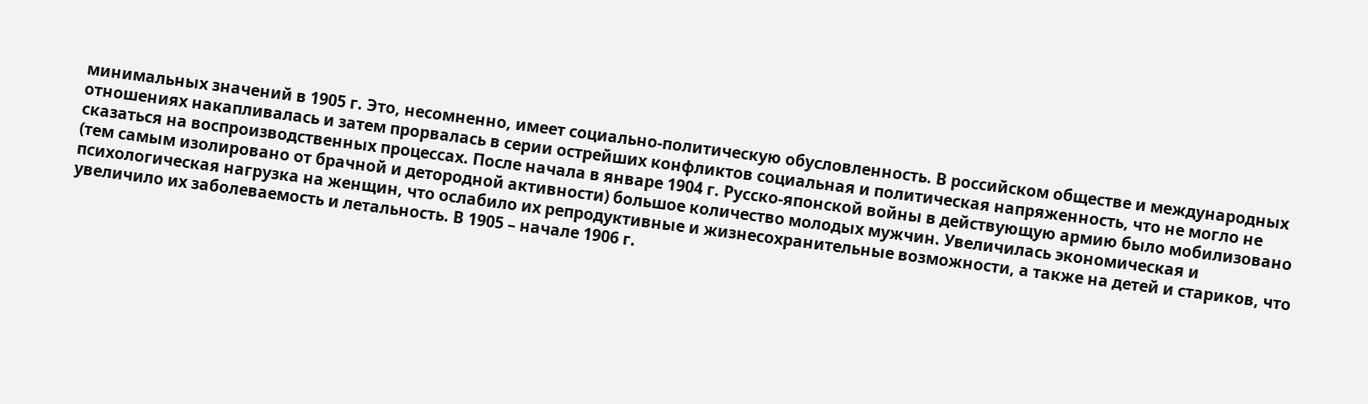минимальных значений в 1905 г. Это, несомненно, имеет социально-политическую обусловленность. В российском обществе и международных отношениях накапливалась и затем прорвалась в серии острейших конфликтов социальная и политическая напряженность, что не могло не сказаться на воспроизводственных процессах. После начала в январе 1904 г. Русско-японской войны в действующую армию было мобилизовано (тем самым изолировано от брачной и детородной активности) большое количество молодых мужчин. Увеличилась экономическая и психологическая нагрузка на женщин, что ослабило их репродуктивные и жизнесохранительные возможности, а также на детей и стариков, что увеличило их заболеваемость и летальность. В 1905 – начале 1906 г.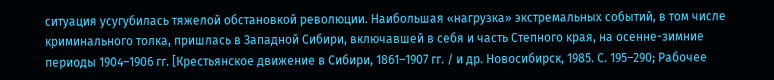ситуация усугубилась тяжелой обстановкой революции. Наибольшая «нагрузка» экстремальных событий, в том числе криминального толка, пришлась в Западной Сибири, включавшей в себя и часть Степного края, на осенне-зимние периоды 1904–1906 гг. [Крестьянское движение в Сибири, 1861–1907 гг. / и др. Новосибирск, 1985. С. 195–290; Рабочее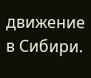движение в Сибири.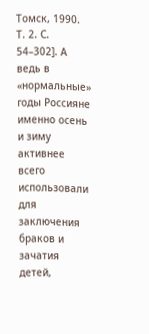Томск, 1990. Т. 2. С. 54–302]. А ведь в «нормальные» годы Россияне именно осень и зиму активнее всего использовали для заключения браков и зачатия детей,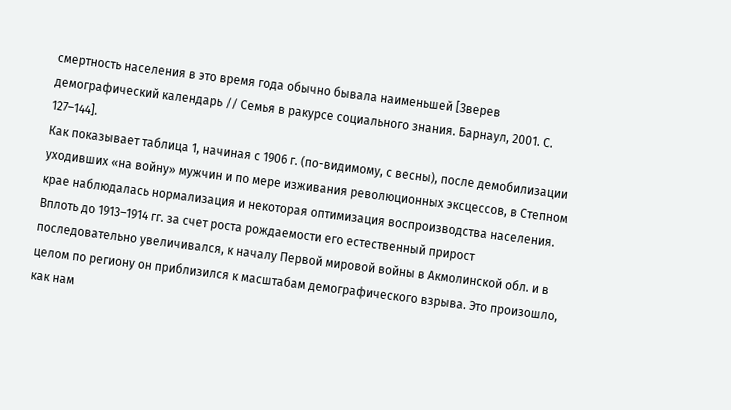смертность населения в это время года обычно бывала наименьшей [Зверев демографический календарь // Семья в ракурсе социального знания. Барнаул, 2001. С. 127–144].
Как показывает таблица 1, начиная с 1906 г. (по-видимому, с весны), после демобилизации уходивших «на войну» мужчин и по мере изживания революционных эксцессов, в Степном крае наблюдалась нормализация и некоторая оптимизация воспроизводства населения. Вплоть до 1913–1914 гг. за счет роста рождаемости его естественный прирост последовательно увеличивался, к началу Первой мировой войны в Акмолинской обл. и в целом по региону он приблизился к масштабам демографического взрыва. Это произошло, как нам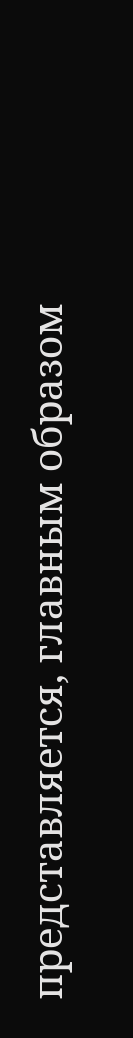представляется, главным образом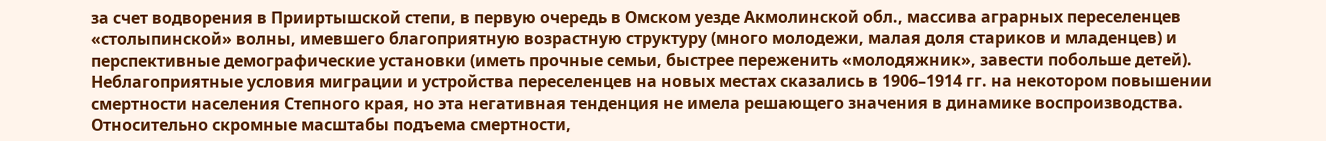за счет водворения в Прииртышской степи, в первую очередь в Омском уезде Акмолинской обл., массива аграрных переселенцев «столыпинской» волны, имевшего благоприятную возрастную структуру (много молодежи, малая доля стариков и младенцев) и перспективные демографические установки (иметь прочные семьи, быстрее переженить «молодяжник», завести побольше детей). Неблагоприятные условия миграции и устройства переселенцев на новых местах сказались в 1906–1914 гг. на некотором повышении смертности населения Степного края, но эта негативная тенденция не имела решающего значения в динамике воспроизводства. Относительно скромные масштабы подъема смертности,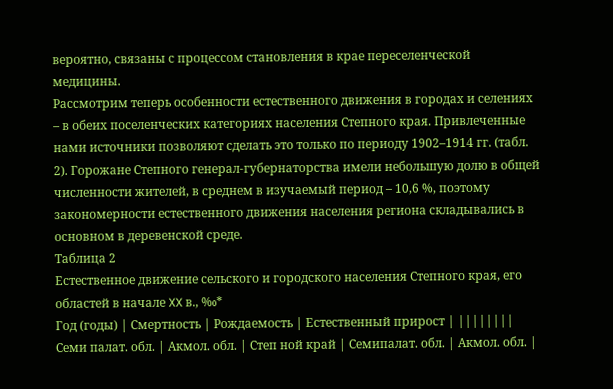вероятно, связаны с процессом становления в крае переселенческой медицины.
Рассмотрим теперь особенности естественного движения в городах и селениях – в обеих поселенческих категориях населения Степного края. Привлеченные нами источники позволяют сделать это только по периоду 1902–1914 гг. (табл. 2). Горожане Степного генерал-губернаторства имели небольшую долю в общей численности жителей, в среднем в изучаемый период – 10,6 %, поэтому закономерности естественного движения населения региона складывались в основном в деревенской среде.
Таблица 2
Естественное движение сельского и городского населения Степного края, его областей в начале XX в., ‰*
Год (годы) | Смертность | Рождаемость | Естественный прирост | ||||||||
Семи палат. обл. | Акмол. обл. | Степ ной край | Семипалат. обл. | Акмол. обл. |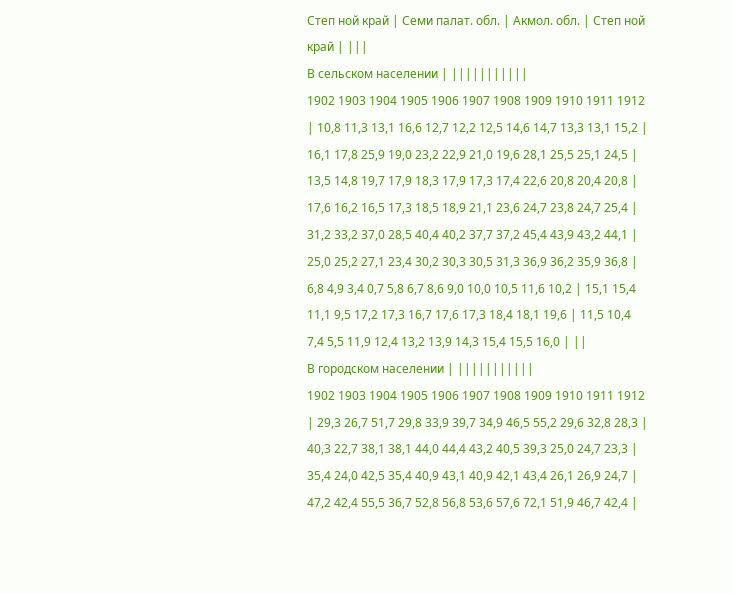Степ ной край | Семи палат. обл. | Акмол. обл. | Степ ной край | |||
В сельском населении | |||||||||||
1902 1903 1904 1905 1906 1907 1908 1909 1910 1911 1912 | 10,8 11,3 13,1 16,6 12,7 12,2 12,5 14,6 14,7 13,3 13,1 15,2 | 16,1 17,8 25,9 19,0 23,2 22,9 21,0 19,6 28,1 25,5 25,1 24,5 | 13,5 14,8 19,7 17,9 18,3 17,9 17,3 17,4 22,6 20,8 20,4 20,8 | 17,6 16,2 16,5 17,3 18,5 18,9 21,1 23,6 24,7 23,8 24,7 25,4 | 31,2 33,2 37,0 28,5 40,4 40,2 37,7 37,2 45,4 43,9 43,2 44,1 | 25,0 25,2 27,1 23,4 30,2 30,3 30,5 31,3 36,9 36,2 35,9 36,8 | 6,8 4,9 3,4 0,7 5,8 6,7 8,6 9,0 10,0 10,5 11,6 10,2 | 15,1 15,4 11,1 9,5 17,2 17,3 16,7 17,6 17,3 18,4 18,1 19,6 | 11,5 10,4 7,4 5,5 11,9 12,4 13,2 13,9 14,3 15,4 15,5 16,0 | ||
В городском населении | |||||||||||
1902 1903 1904 1905 1906 1907 1908 1909 1910 1911 1912 | 29,3 26,7 51,7 29,8 33,9 39,7 34,9 46,5 55,2 29,6 32,8 28,3 | 40,3 22,7 38,1 38,1 44,0 44,4 43,2 40,5 39,3 25,0 24,7 23,3 | 35,4 24,0 42,5 35,4 40,9 43,1 40,9 42,1 43,4 26,1 26,9 24,7 | 47,2 42,4 55,5 36,7 52,8 56,8 53,6 57,6 72,1 51,9 46,7 42,4 |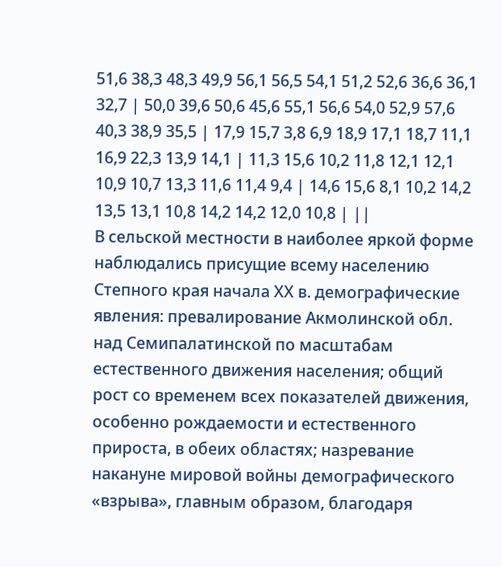51,6 38,3 48,3 49,9 56,1 56,5 54,1 51,2 52,6 36,6 36,1 32,7 | 50,0 39,6 50,6 45,6 55,1 56,6 54,0 52,9 57,6 40,3 38,9 35,5 | 17,9 15,7 3,8 6,9 18,9 17,1 18,7 11,1 16,9 22,3 13,9 14,1 | 11,3 15,6 10,2 11,8 12,1 12,1 10,9 10,7 13,3 11,6 11,4 9,4 | 14,6 15,6 8,1 10,2 14,2 13,5 13,1 10,8 14,2 14,2 12,0 10,8 | ||
В сельской местности в наиболее яркой форме наблюдались присущие всему населению Степного края начала ХХ в. демографические явления: превалирование Акмолинской обл. над Семипалатинской по масштабам естественного движения населения; общий рост со временем всех показателей движения, особенно рождаемости и естественного прироста, в обеих областях; назревание накануне мировой войны демографического «взрыва», главным образом, благодаря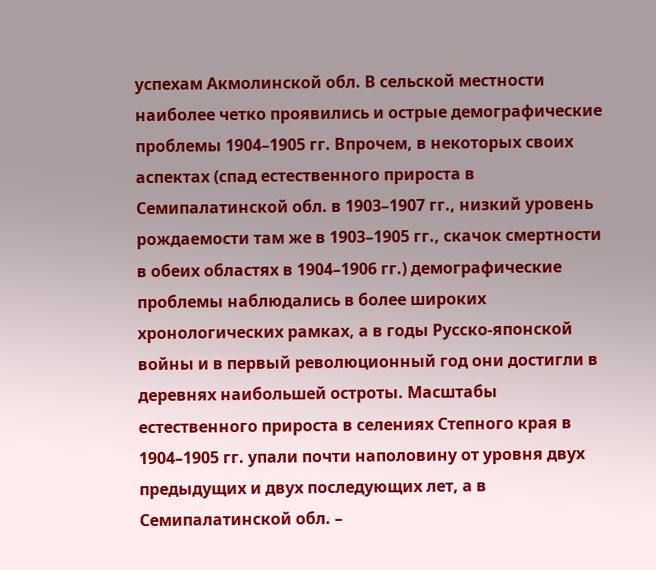успехам Акмолинской обл. В сельской местности наиболее четко проявились и острые демографические проблемы 1904–1905 гг. Впрочем, в некоторых своих аспектах (спад естественного прироста в Семипалатинской обл. в 1903–1907 гг., низкий уровень рождаемости там же в 1903–1905 гг., скачок смертности в обеих областях в 1904–1906 гг.) демографические проблемы наблюдались в более широких хронологических рамках, а в годы Русско-японской войны и в первый революционный год они достигли в деревнях наибольшей остроты. Масштабы естественного прироста в селениях Степного края в 1904–1905 гг. упали почти наполовину от уровня двух предыдущих и двух последующих лет, а в Семипалатинской обл. –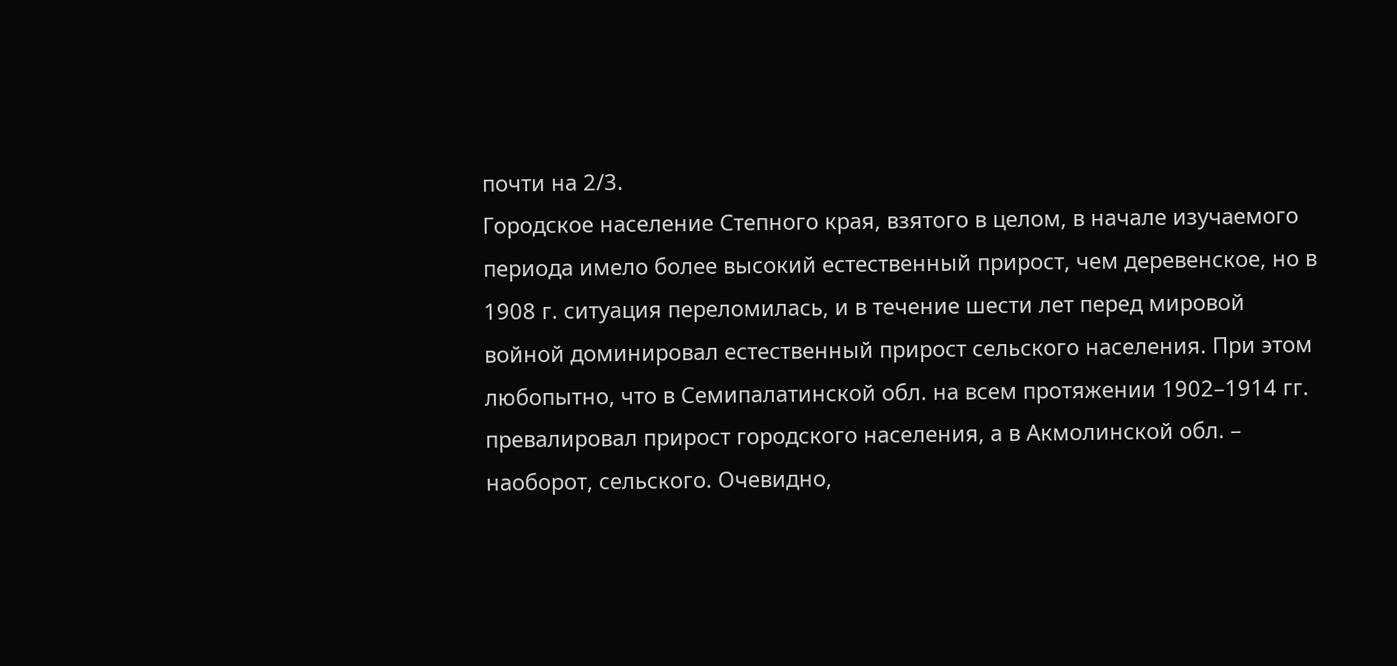почти на 2/3.
Городское население Степного края, взятого в целом, в начале изучаемого периода имело более высокий естественный прирост, чем деревенское, но в 1908 г. ситуация переломилась, и в течение шести лет перед мировой войной доминировал естественный прирост сельского населения. При этом любопытно, что в Семипалатинской обл. на всем протяжении 1902–1914 гг. превалировал прирост городского населения, а в Акмолинской обл. – наоборот, сельского. Очевидно,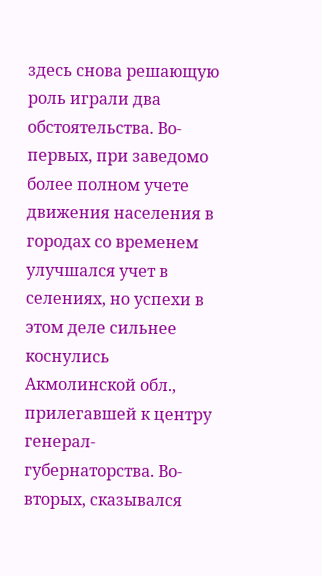здесь снова решающую роль играли два обстоятельства. Во-первых, при заведомо более полном учете движения населения в городах со временем улучшался учет в селениях, но успехи в этом деле сильнее коснулись Акмолинской обл., прилегавшей к центру генерал-губернаторства. Во-вторых, сказывался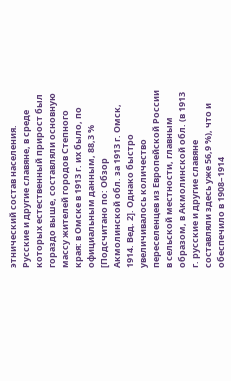этнический состав населения. Русские и другие славяне, в среде которых естественный прирост был гораздо выше, составляли основную массу жителей городов Степного края: в Омске в 1913 г. их было, по официальным данным, 88,3 % [Подсчитано по: Обзор Акмолинской обл. за 1913 г. Омск, 1914. Вед. 2]. Однако быстро увеличивалось количество переселенцев из Европейской России в сельской местности, главным образом, в Акмолинской обл. (в 1913 г. русские и другие славяне составляли здесь уже 56,9 %), что и обеспечило в 1908–1914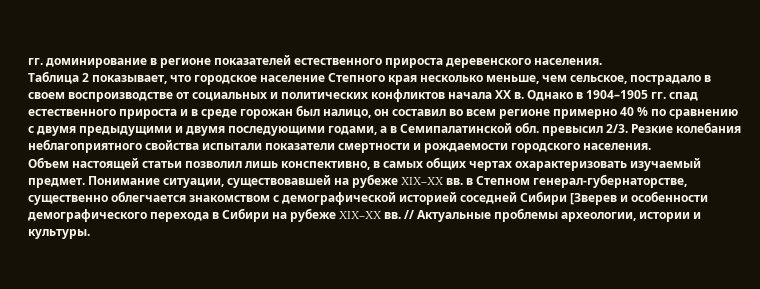гг. доминирование в регионе показателей естественного прироста деревенского населения.
Таблица 2 показывает, что городское население Степного края несколько меньше, чем сельское, пострадало в своем воспроизводстве от социальных и политических конфликтов начала ХХ в. Однако в 1904–1905 гг. спад естественного прироста и в среде горожан был налицо, он составил во всем регионе примерно 40 % по сравнению с двумя предыдущими и двумя последующими годами, а в Семипалатинской обл. превысил 2/3. Резкие колебания неблагоприятного свойства испытали показатели смертности и рождаемости городского населения.
Объем настоящей статьи позволил лишь конспективно, в самых общих чертах охарактеризовать изучаемый предмет. Понимание ситуации, существовавшей на рубеже XIX–XX вв. в Степном генерал-губернаторстве, существенно облегчается знакомством с демографической историей соседней Сибири [Зверев и особенности демографического перехода в Сибири на рубеже XIX–XX вв. // Актуальные проблемы археологии, истории и культуры.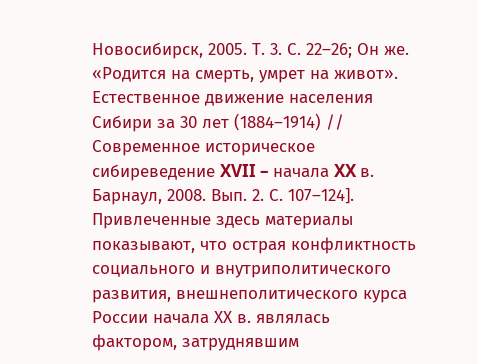Новосибирск, 2005. Т. 3. С. 22–26; Он же. «Родится на смерть, умрет на живот». Естественное движение населения Сибири за 30 лет (1884–1914) // Современное историческое сибиреведение XVII – начала XX в. Барнаул, 2008. Вып. 2. С. 107–124]. Привлеченные здесь материалы показывают, что острая конфликтность социального и внутриполитического развития, внешнеполитического курса России начала ХХ в. являлась фактором, затруднявшим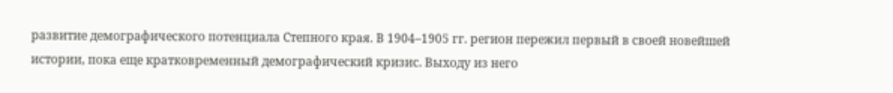развитие демографического потенциала Степного края. В 1904–1905 гг. регион пережил первый в своей новейшей истории, пока еще кратковременный демографический кризис. Выходу из него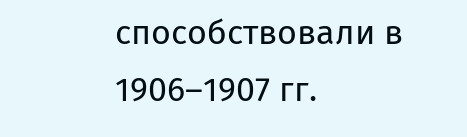способствовали в 1906–1907 гг.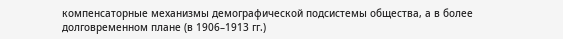компенсаторные механизмы демографической подсистемы общества, а в более долговременном плане (в 1906–1913 гг.)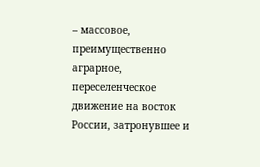– массовое, преимущественно аграрное, переселенческое движение на восток России, затронувшее и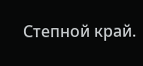Степной край.